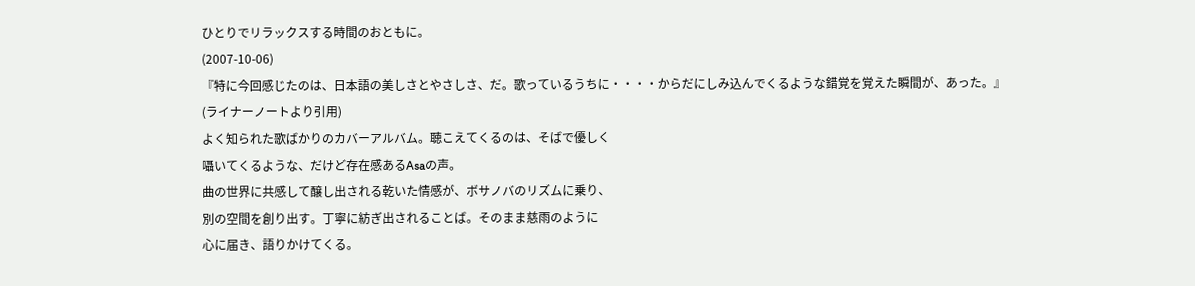ひとりでリラックスする時間のおともに。
(2007-10-06)
『特に今回感じたのは、日本語の美しさとやさしさ、だ。歌っているうちに・・・・からだにしみ込んでくるような錯覚を覚えた瞬間が、あった。』
(ライナーノートより引用)
よく知られた歌ばかりのカバーアルバム。聴こえてくるのは、そばで優しく
囁いてくるような、だけど存在感あるAsaの声。
曲の世界に共感して醸し出される乾いた情感が、ボサノバのリズムに乗り、
別の空間を創り出す。丁寧に紡ぎ出されることば。そのまま慈雨のように
心に届き、語りかけてくる。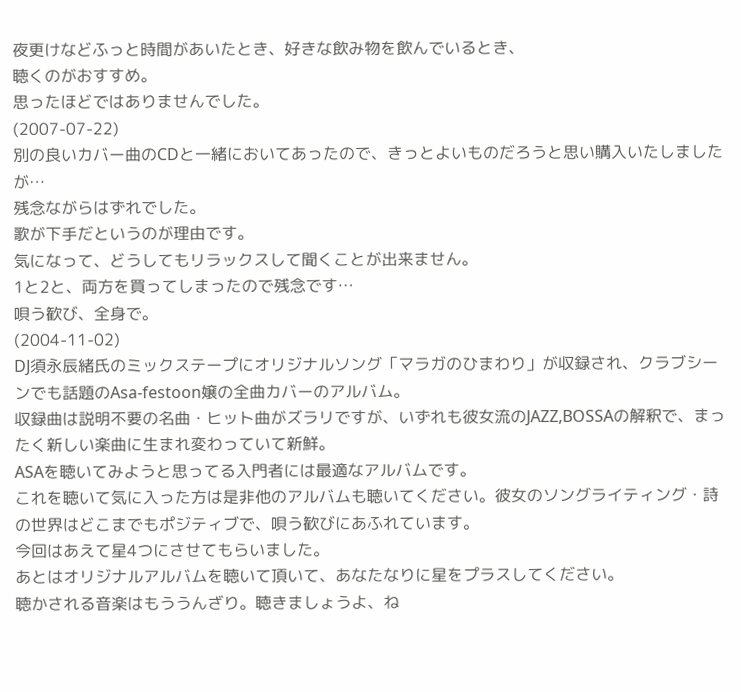夜更けなどふっと時間があいたとき、好きな飲み物を飲んでいるとき、
聴くのがおすすめ。
思ったほどではありませんでした。
(2007-07-22)
別の良いカバー曲のCDと一緒においてあったので、きっとよいものだろうと思い購入いたしましたが…
残念ながらはずれでした。
歌が下手だというのが理由です。
気になって、どうしてもリラックスして聞くことが出来ません。
1と2と、両方を買ってしまったので残念です…
唄う歓び、全身で。
(2004-11-02)
DJ須永辰緒氏のミックステープにオリジナルソング「マラガのひまわり」が収録され、クラブシーンでも話題のAsa-festoon嬢の全曲カバーのアルバム。
収録曲は説明不要の名曲・ヒット曲がズラリですが、いずれも彼女流のJAZZ,BOSSAの解釈で、まったく新しい楽曲に生まれ変わっていて新鮮。
ASAを聴いてみようと思ってる入門者には最適なアルバムです。
これを聴いて気に入った方は是非他のアルバムも聴いてください。彼女のソングライティング・詩の世界はどこまでもポジティブで、唄う歓びにあふれています。
今回はあえて星4つにさせてもらいました。
あとはオリジナルアルバムを聴いて頂いて、あなたなりに星をプラスしてください。
聴かされる音楽はもううんざり。聴きましょうよ、ね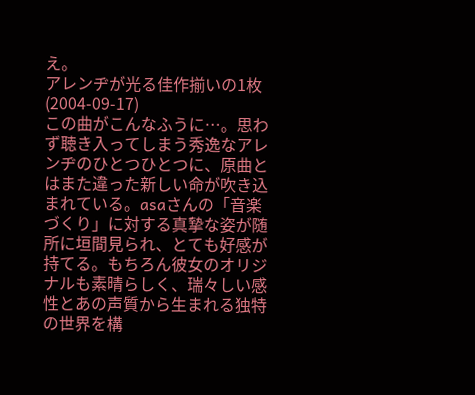え。
アレンヂが光る佳作揃いの1枚
(2004-09-17)
この曲がこんなふうに…。思わず聴き入ってしまう秀逸なアレンヂのひとつひとつに、原曲とはまた違った新しい命が吹き込まれている。asaさんの「音楽づくり」に対する真摯な姿が随所に垣間見られ、とても好感が持てる。もちろん彼女のオリジナルも素晴らしく、瑞々しい感性とあの声質から生まれる独特の世界を構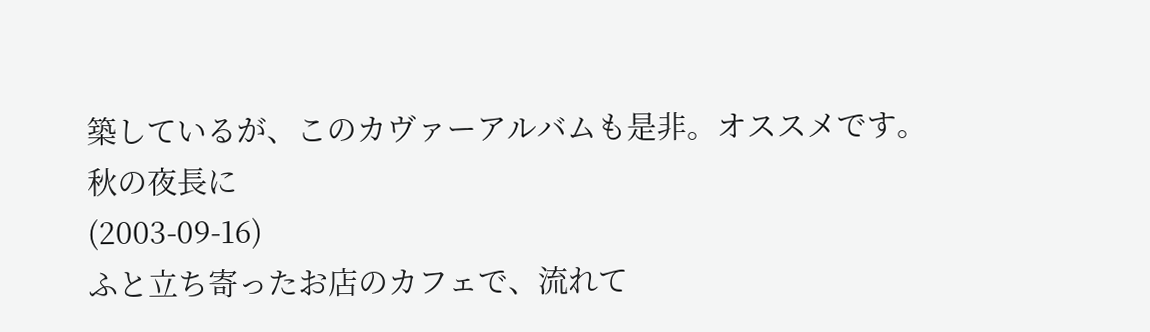築しているが、このカヴァーアルバムも是非。オススメです。
秋の夜長に
(2003-09-16)
ふと立ち寄ったお店のカフェで、流れて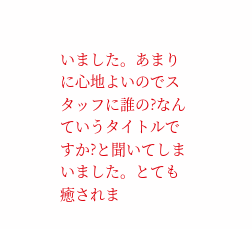いました。あまりに心地よいのでスタッフに誰の?なんていうタイトルですか?と聞いてしまいました。とても
癒されま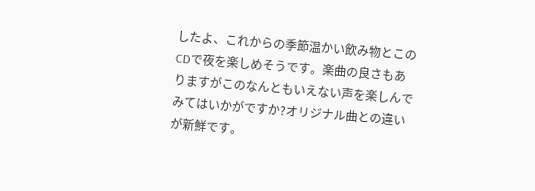したよ、これからの季節温かい飲み物とこのCDで夜を楽しめそうです。楽曲の良さもありますがこのなんともいえない声を楽しんでみてはいかがですか?オリジナル曲との違いが新鮮です。